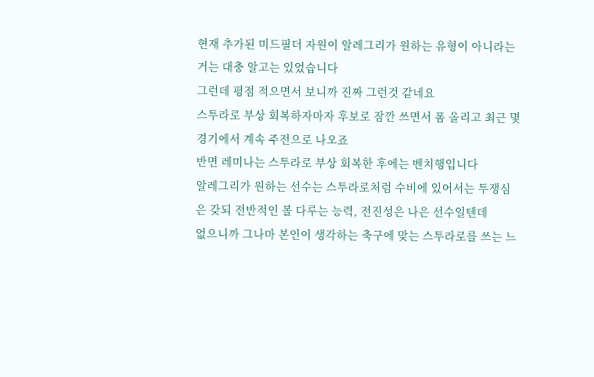현재 추가된 미드필더 자원이 알레그리가 원하는 유형이 아니라는거는 대충 알고는 있었습니다
그런데 평점 적으면서 보니까 진짜 그런것 같네요
스투라로 부상 회복하자마자 후보로 잠깐 쓰면서 폼 올리고 최근 몇경기에서 계속 주전으로 나오죠
반면 레미나는 스투라로 부상 회복한 후에는 벤치행입니다
알레그리가 원하는 선수는 스투라로처럼 수비에 있어서는 투쟁심은 갖되 전반적인 볼 다루는 능력, 전진성은 나은 선수일텐데
없으니까 그나마 본인이 생각하는 축구에 맞는 스투라로를 쓰는 느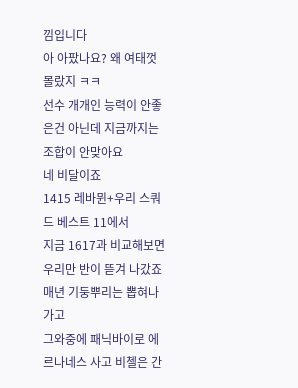낌입니다
아 아팠나요? 왜 여태껏 몰랐지 ㅋㅋ
선수 개개인 능력이 안좋은건 아닌데 지금까지는 조합이 안맞아요
네 비달이죠
1415 레바뮌+우리 스쿼드 베스트 11에서
지금 1617과 비교해보면 우리만 반이 뜯겨 나갔죠
매년 기둥뿌리는 뽑혀나가고
그와중에 패닉바이로 에르나네스 사고 비첼은 간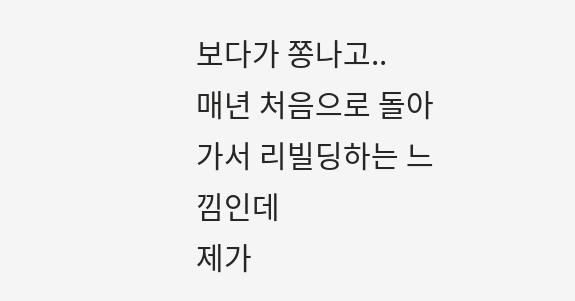보다가 쫑나고..
매년 처음으로 돌아가서 리빌딩하는 느낌인데
제가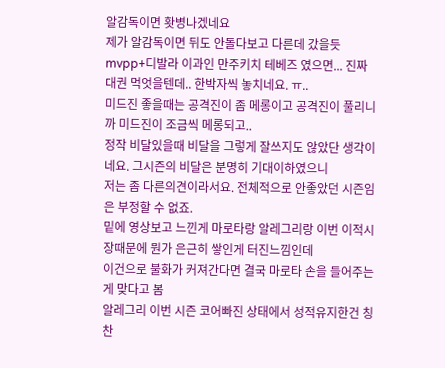알감독이면 홧병나겠네요
제가 알감독이면 뒤도 안돌다보고 다른데 갔을듯
mvpp+디발라 이과인 만주키치 테베즈 였으면... 진짜 대권 먹엇을텐데.. 한박자씩 놓치네요. ㅠ..
미드진 좋을때는 공격진이 좀 메롱이고 공격진이 풀리니까 미드진이 조금씩 메롱되고..
정작 비달있을때 비달을 그렇게 잘쓰지도 않았단 생각이네요. 그시즌의 비달은 분명히 기대이하였으니
저는 좀 다른의견이라서요. 전체적으로 안좋았던 시즌임은 부정할 수 없죠.
밑에 영상보고 느낀게 마로타랑 알레그리랑 이번 이적시장때문에 뭔가 은근히 쌓인게 터진느낌인데
이건으로 불화가 커져간다면 결국 마로타 손을 들어주는게 맞다고 봄
알레그리 이번 시즌 코어빠진 상태에서 성적유지한건 칭찬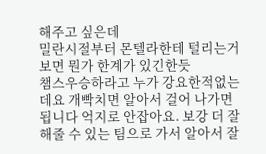해주고 싶은데
밀란시절부터 몬텔라한테 털리는거보면 뭔가 한계가 있긴한듯
챔스우승하라고 누가 강요한적없는데요 개빡치면 알아서 걸어 나가면됩니다 억지로 안잡아요. 보강 더 잘해줄 수 있는 팀으로 가서 알아서 잘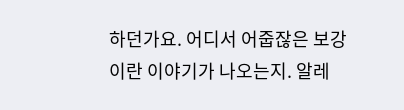하던가요. 어디서 어줍잖은 보강이란 이야기가 나오는지. 알레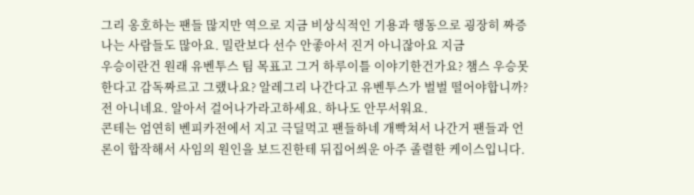그리 옹호하는 팬들 많지만 역으로 지금 비상식적인 기용과 행동으로 굉장히 짜증나는 사람들도 많아요. 밀란보다 선수 안좋아서 진거 아니잖아요 지금
우승이란건 원래 유벤투스 팀 목표고 그거 하루이틀 이야기한건가요? 챔스 우승못한다고 감독짜르고 그랬나요? 알레그리 나간다고 유벤투스가 벌벌 떨어야합니까? 전 아니네요. 알아서 걸어나가라고하세요. 하나도 안무서워요.
콘테는 엄연히 벤피카전에서 지고 극딜먹고 팬들하네 개빡쳐서 나간거 팬들과 언론이 합작해서 사임의 원인을 보드진한테 뒤집어씌운 아주 졸렬한 케이스입니다.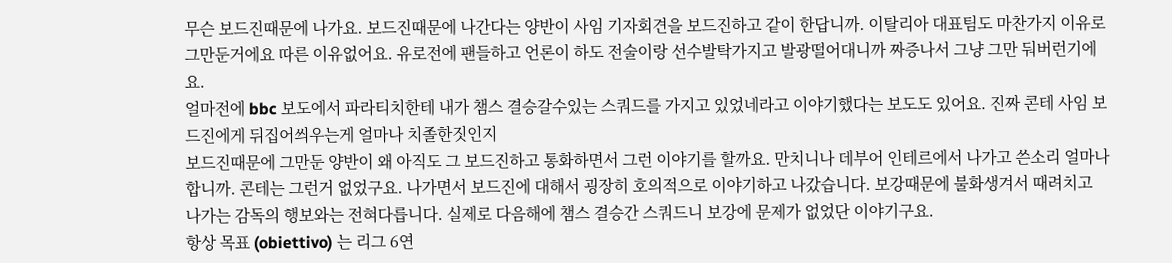무슨 보드진때문에 나가요. 보드진때문에 나간다는 양반이 사임 기자회견을 보드진하고 같이 한답니까. 이탈리아 대표팀도 마찬가지 이유로 그만둔거에요 따른 이유없어요. 유로전에 팬들하고 언론이 하도 전술이랑 선수발탁가지고 발광떨어대니까 짜증나서 그냥 그만 둬버런기에요.
얼마전에 bbc 보도에서 파라티치한테 내가 챔스 결승갈수있는 스쿼드를 가지고 있었네라고 이야기했다는 보도도 있어요. 진짜 콘테 사임 보드진에게 뒤집어씌우는게 얼마나 치졸한짓인지
보드진때문에 그만둔 양반이 왜 아직도 그 보드진하고 통화하면서 그런 이야기를 할까요. 만치니나 데부어 인테르에서 나가고 쓴소리 얼마나 합니까. 콘테는 그런거 없었구요. 나가면서 보드진에 대해서 굉장히 호의적으로 이야기하고 나갔습니다. 보강때문에 불화생겨서 때려치고 나가는 감독의 행보와는 전혀다릅니다. 실제로 다음해에 챔스 결승간 스쿼드니 보강에 문제가 없었단 이야기구요.
항상 목표 (obiettivo) 는 리그 6연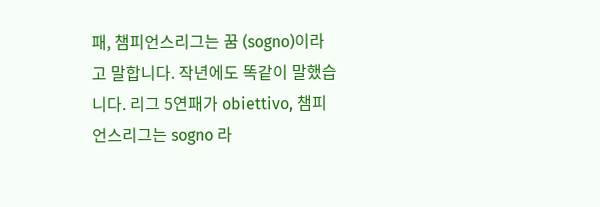패, 챔피언스리그는 꿈 (sogno)이라고 말합니다. 작년에도 똑같이 말했습니다. 리그 5연패가 obiettivo, 챔피언스리그는 sogno 라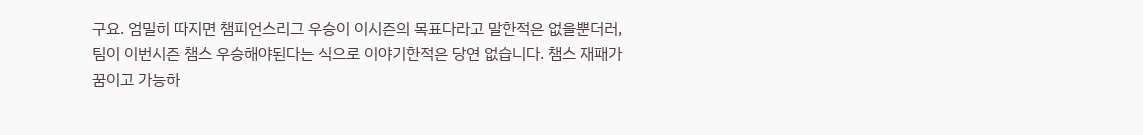구요. 엄밀히 따지면 챔피언스리그 우승이 이시즌의 목표다라고 말한적은 없을뿐더러, 팀이 이번시즌 챔스 우승해야된다는 식으로 이야기한적은 당연 없습니다. 챔스 재패가 꿈이고 가능하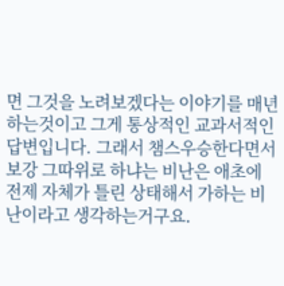면 그것을 노려보겠다는 이야기를 매년 하는것이고 그게 통상적인 교과서적인 답변입니다. 그래서 챔스우승한다면서 보강 그따위로 하냐는 비난은 애초에 전제 자체가 틀린 상태해서 가하는 비난이라고 생각하는거구요.